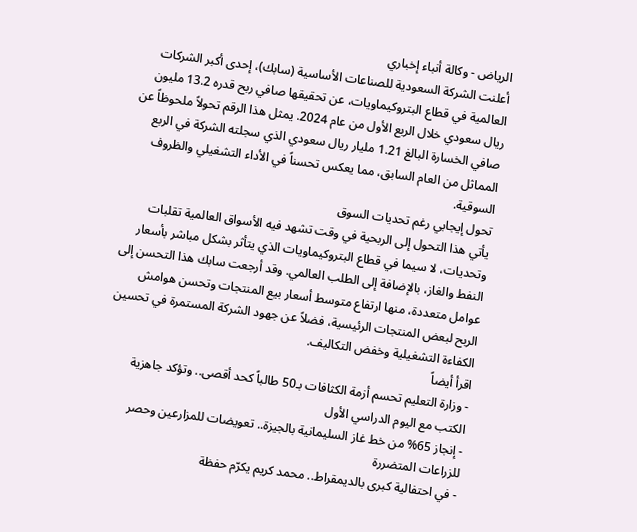الرياض - وكالة أنباء إخباري
أعلنت الشركة السعودية للصناعات الأساسية (سابك)، إحدى أكبر الشركات العالمية في قطاع البتروكيماويات، عن تحقيقها صافي ربح قدره 13.2 مليون ريال سعودي خلال الربع الأول من عام 2024. يمثل هذا الرقم تحولاً ملحوظاً عن صافي الخسارة البالغ 1.21 مليار ريال سعودي الذي سجلته الشركة في الربع المماثل من العام السابق، مما يعكس تحسناً في الأداء التشغيلي والظروف السوقية.
تحول إيجابي رغم تحديات السوق
يأتي هذا التحول إلى الربحية في وقت تشهد فيه الأسواق العالمية تقلبات وتحديات، لا سيما في قطاع البتروكيماويات الذي يتأثر بشكل مباشر بأسعار النفط والغاز، بالإضافة إلى الطلب العالمي. وقد أرجعت سابك هذا التحسن إلى عوامل متعددة، منها ارتفاع متوسط أسعار بيع المنتجات وتحسن هوامش الربح لبعض المنتجات الرئيسية، فضلاً عن جهود الشركة المستمرة في تحسين الكفاءة التشغيلية وخفض التكاليف.
اقرأ أيضاً
- وزارة التعليم تحسم أزمة الكثافات بـ50 طالباً كحد أقصى.. وتؤكد جاهزية الكتب مع اليوم الدراسي الأول
- إنجاز 65% من خط غاز السليمانية بالجيزة.. تعويضات للمزارعين وحصر للزراعات المتضررة
- في احتفالية كبرى بالديمقراط.. محمد كريم يكرّم حفظة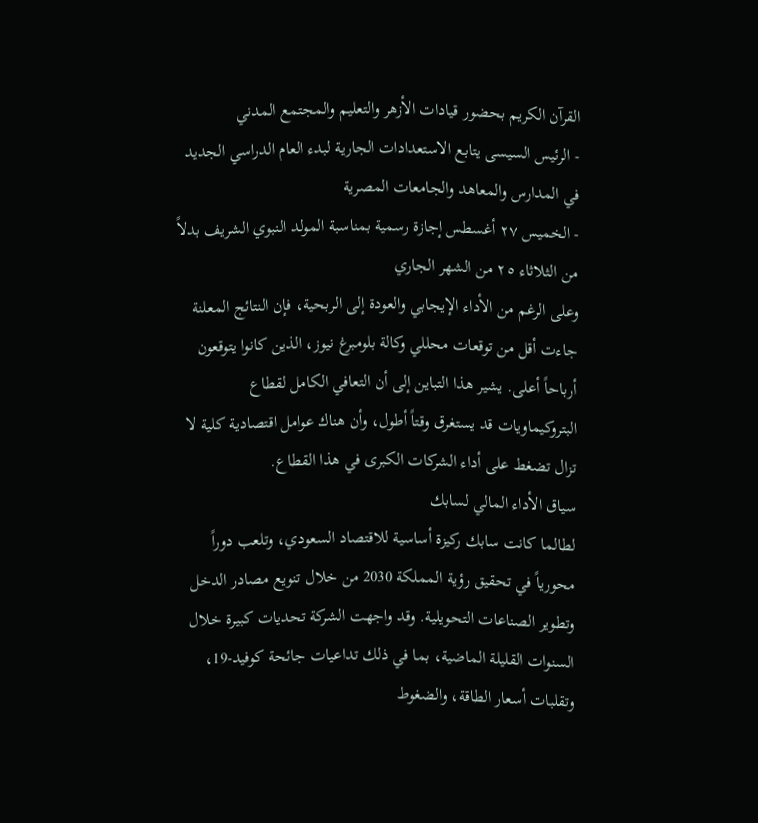القرآن الكريم بحضور قيادات الأزهر والتعليم والمجتمع المدني
- الرئيس السيسى يتابع الاستعدادات الجارية لبدء العام الدراسي الجديد في المدارس والمعاهد والجامعات المصرية
- الخميس ٢٧ أغسطس إجازة رسمية بمناسبة المولد النبوي الشريف بدلاً من الثلاثاء ٢٥ من الشهر الجاري
وعلى الرغم من الأداء الإيجابي والعودة إلى الربحية، فإن النتائج المعلنة جاءت أقل من توقعات محللي وكالة بلومبرغ نيوز، الذين كانوا يتوقعون أرباحاً أعلى. يشير هذا التباين إلى أن التعافي الكامل لقطاع البتروكيماويات قد يستغرق وقتاً أطول، وأن هناك عوامل اقتصادية كلية لا تزال تضغط على أداء الشركات الكبرى في هذا القطاع.
سياق الأداء المالي لسابك
لطالما كانت سابك ركيزة أساسية للاقتصاد السعودي، وتلعب دوراً محورياً في تحقيق رؤية المملكة 2030 من خلال تنويع مصادر الدخل وتطوير الصناعات التحويلية. وقد واجهت الشركة تحديات كبيرة خلال السنوات القليلة الماضية، بما في ذلك تداعيات جائحة كوفيد-19، وتقلبات أسعار الطاقة، والضغوط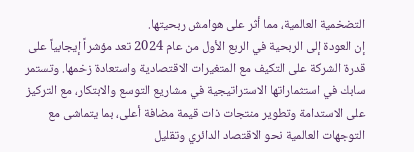التضخمية العالمية، مما أثر على هوامش ربحيتها.
إن العودة إلى الربحية في الربع الأول من عام 2024 تعد مؤشراً إيجابياً على قدرة الشركة على التكيف مع المتغيرات الاقتصادية واستعادة زخمها. وتستمر سابك في استثماراتها الاستراتيجية في مشاريع التوسع والابتكار، مع التركيز على الاستدامة وتطوير منتجات ذات قيمة مضافة أعلى، بما يتماشى مع التوجهات العالمية نحو الاقتصاد الدائري وتقليل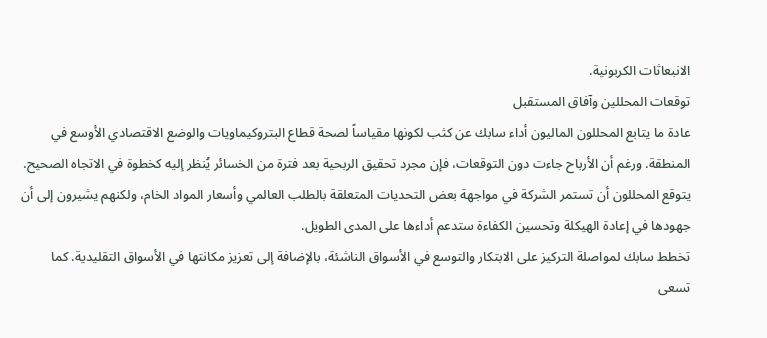الانبعاثات الكربونية.
توقعات المحللين وآفاق المستقبل
عادة ما يتابع المحللون الماليون أداء سابك عن كثب لكونها مقياساً لصحة قطاع البتروكيماويات والوضع الاقتصادي الأوسع في المنطقة. ورغم أن الأرباح جاءت دون التوقعات، فإن مجرد تحقيق الربحية بعد فترة من الخسائر يُنظر إليه كخطوة في الاتجاه الصحيح. يتوقع المحللون أن تستمر الشركة في مواجهة بعض التحديات المتعلقة بالطلب العالمي وأسعار المواد الخام، ولكنهم يشيرون إلى أن جهودها في إعادة الهيكلة وتحسين الكفاءة ستدعم أداءها على المدى الطويل.
تخطط سابك لمواصلة التركيز على الابتكار والتوسع في الأسواق الناشئة، بالإضافة إلى تعزيز مكانتها في الأسواق التقليدية. كما تسعى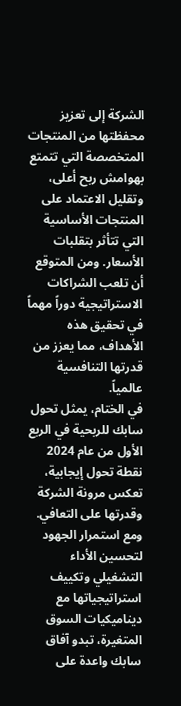الشركة إلى تعزيز محفظتها من المنتجات المتخصصة التي تتمتع بهوامش ربح أعلى، وتقليل الاعتماد على المنتجات الأساسية التي تتأثر بتقلبات الأسعار. ومن المتوقع أن تلعب الشراكات الاستراتيجية دوراً مهماً في تحقيق هذه الأهداف، مما يعزز من قدرتها التنافسية عالمياً.
في الختام، يمثل تحول سابك للربحية في الربع الأول من عام 2024 نقطة تحول إيجابية، تعكس مرونة الشركة وقدرتها على التعافي. ومع استمرار الجهود لتحسين الأداء التشغيلي وتكييف استراتيجياتها مع ديناميكيات السوق المتغيرة، تبدو آفاق سابك واعدة على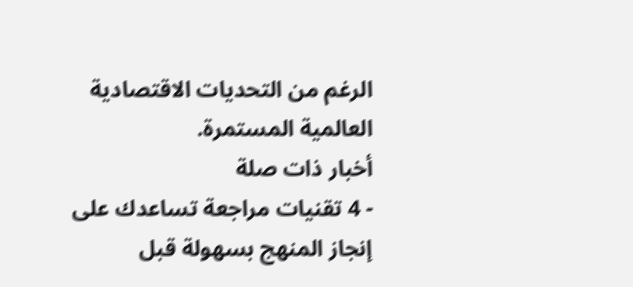الرغم من التحديات الاقتصادية العالمية المستمرة.
أخبار ذات صلة
- 4 تقنيات مراجعة تساعدك على إنجاز المنهج بسهولة قبل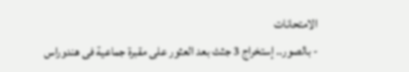الامتحانات
- بالصور.. إستخراج 3 جثث بعد العثور على مقبرة جماعية فى هندوراس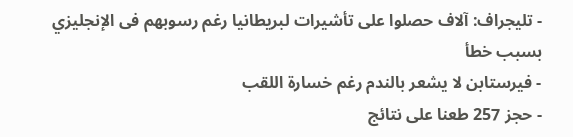- تليجراف: آلاف حصلوا على تأشيرات لبريطانيا رغم رسوبهم فى الإنجليزي بسبب خطأ
- فيرستابن لا يشعر بالندم رغم خسارة اللقب
- حجز 257 طعنا على نتائج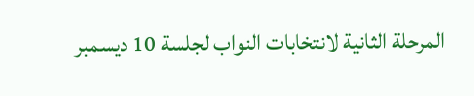المرحلة الثانية لانتخابات النواب لجلسة 10 ديسمبر